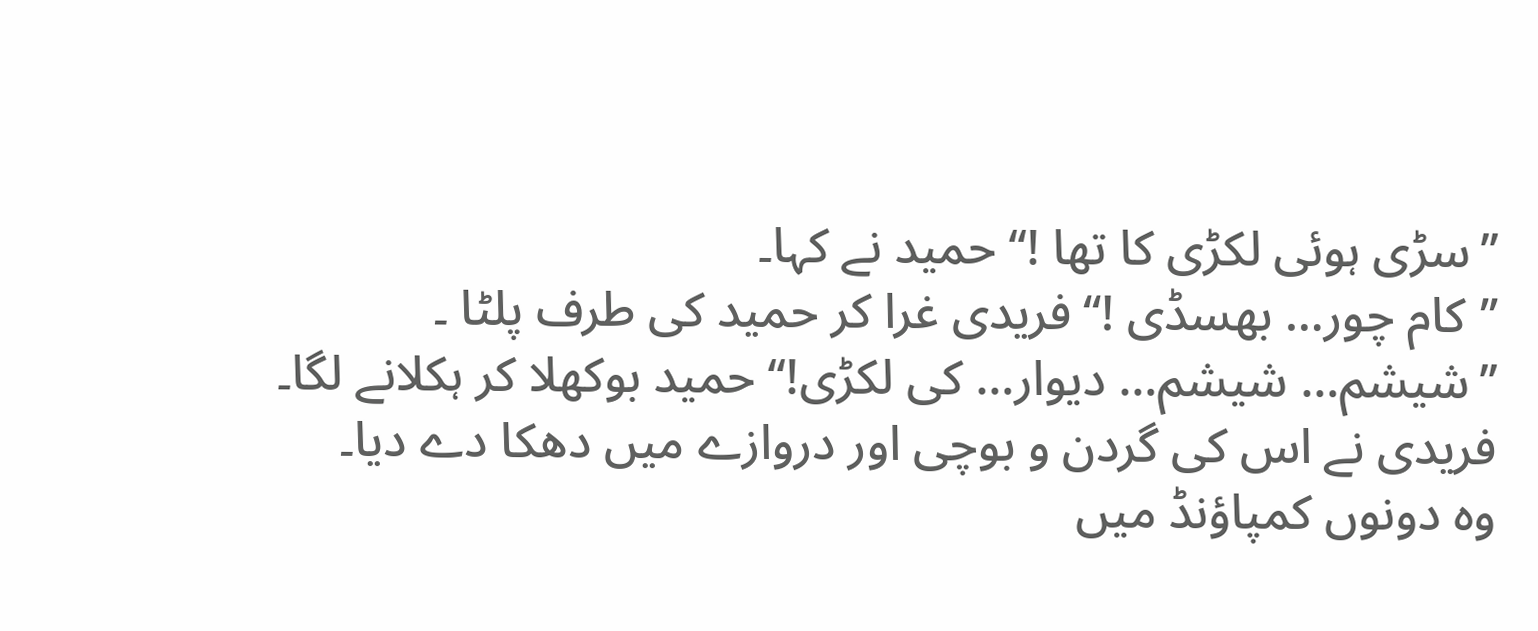’’سڑی ہوئی لکڑی کا تھا !‘‘ حمید نے کہا۔
’’کام چور… بھسڈی !‘‘ فریدی غرا کر حمید کی طرف پلٹا ۔
’’شیشم… شیشم… دیوار… کی لکڑی!‘‘ حمید بوکھلا کر ہکلانے لگا۔
فریدی نے اس کی گردن و بوچی اور دروازے میں دھکا دے دیا۔
وہ دونوں کمپاؤنڈ میں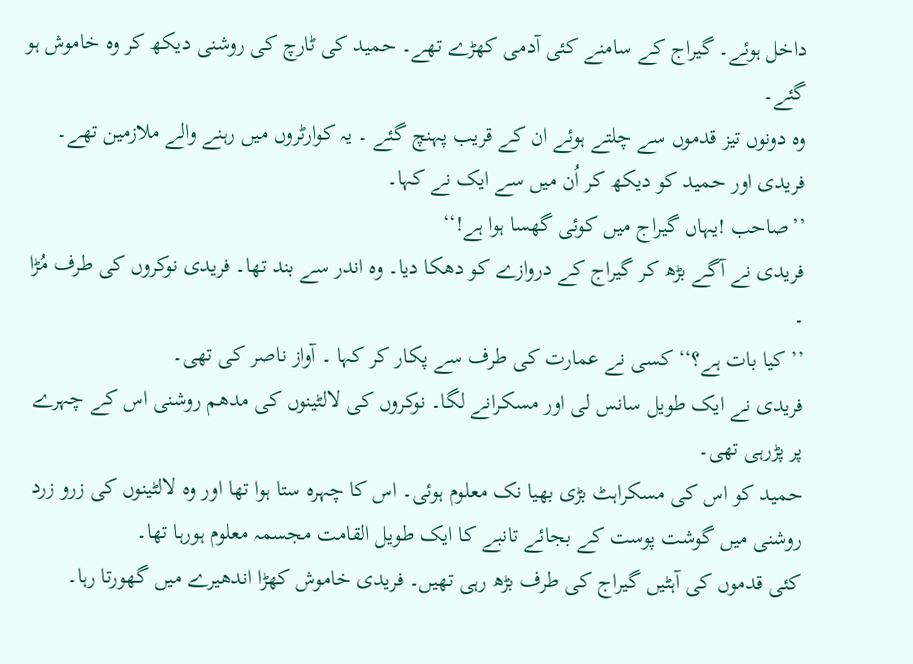داخل ہوئے۔ گیراج کے سامنے کئی آدمی کھڑے تھے۔ حمید کی ٹارچ کی روشنی دیکھ کر وہ خاموش ہو گئے۔
وہ دونوں تیز قدموں سے چلتے ہوئے ان کے قریب پہنچ گئے ۔ یہ کوارٹروں میں رہنے والے ملازمین تھے۔
فریدی اور حمید کو دیکھ کر اُن میں سے ایک نے کہا۔
’’صاحب !یہاں گیراج میں کوئی گھسا ہوا ہے!‘‘
فریدی نے آگے بڑھ کر گیراج کے دروازے کو دھکا دیا۔ وہ اندر سے بند تھا۔ فریدی نوکروں کی طرف مُڑا ۔
’’ کیا بات ہے؟‘‘ کسی نے عمارت کی طرف سے پکار کر کہا ۔ آواز ناصر کی تھی۔
فریدی نے ایک طویل سانس لی اور مسکرانے لگا۔ نوکروں کی لالٹینوں کی مدھم روشنی اس کے چہرے پر پڑرہی تھی۔
حمید کو اس کی مسکراہٹ بڑی بھیا نک معلوم ہوئی۔ اس کا چہرہ ستا ہوا تھا اور وہ لالٹینوں کی زرو زرد روشنی میں گوشت پوست کے بجائے تانبے کا ایک طویل القامت مجسمہ معلوم ہورہا تھا۔
کئی قدموں کی آہٹیں گیراج کی طرف بڑھ رہی تھیں۔ فریدی خاموش کھڑا اندھیرے میں گھورتا رہا۔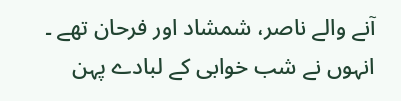آنے والے ناصر، شمشاد اور فرحان تھے ۔ انہوں نے شب خوابی کے لبادے پہن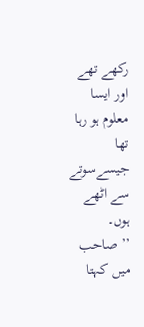رکھے تھے اور ایسا معلوم ہو رہا تھا جیسےسوتے سے اٹھے ہوں۔
’’ صاحب میں کہتا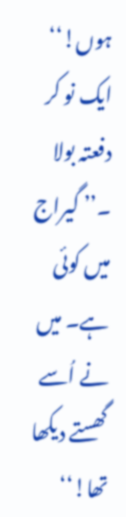ہوں!‘‘ ایک نو کر دفعتہ بولا ۔’’ گیراج میں کوئی ہے۔ میں نے اُسے گھستے دیکھا تھا!‘‘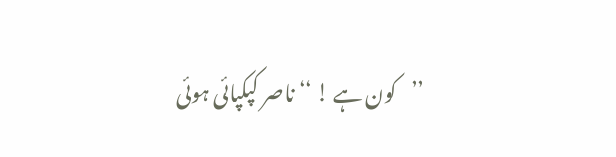’’کون ہے ! ‘‘ ناصر کپکپائی ہوئی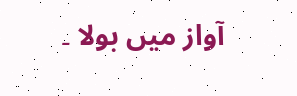آواز میں بولا ۔